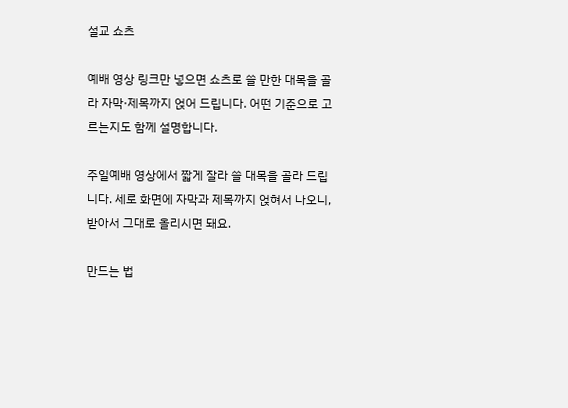설교 쇼츠

예배 영상 링크만 넣으면 쇼츠로 쓸 만한 대목을 골라 자막·제목까지 얹어 드립니다. 어떤 기준으로 고르는지도 함께 설명합니다.

주일예배 영상에서 짧게 잘라 쓸 대목을 골라 드립니다. 세로 화면에 자막과 제목까지 얹혀서 나오니, 받아서 그대로 올리시면 돼요.

만드는 법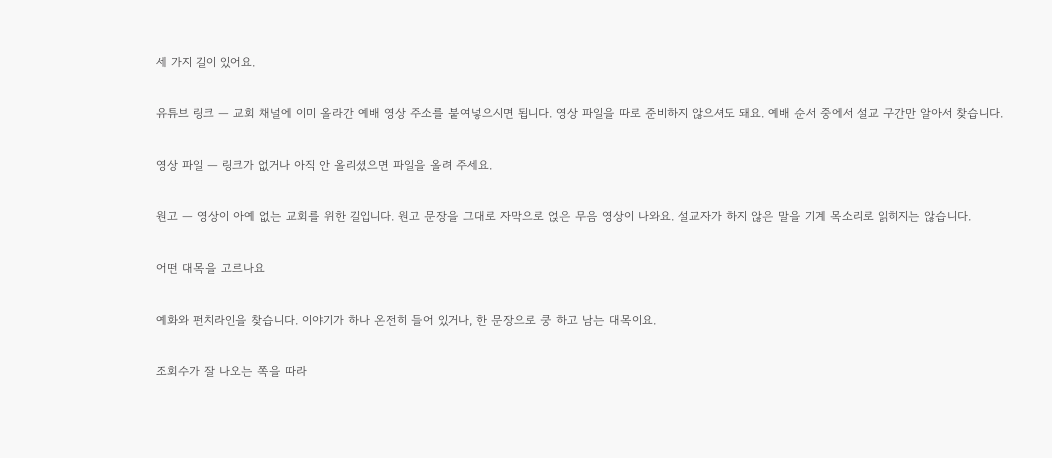세 가지 길이 있어요.

유튜브 링크 — 교회 채널에 이미 올라간 예배 영상 주소를 붙여넣으시면 됩니다. 영상 파일을 따로 준비하지 않으셔도 돼요. 예배 순서 중에서 설교 구간만 알아서 찾습니다.

영상 파일 — 링크가 없거나 아직 안 올리셨으면 파일을 올려 주세요.

원고 — 영상이 아예 없는 교회를 위한 길입니다. 원고 문장을 그대로 자막으로 얹은 무음 영상이 나와요. 설교자가 하지 않은 말을 기계 목소리로 읽히지는 않습니다.

어떤 대목을 고르나요

예화와 펀치라인을 찾습니다. 이야기가 하나 온전히 들어 있거나, 한 문장으로 쿵 하고 남는 대목이요.

조회수가 잘 나오는 쪽을 따라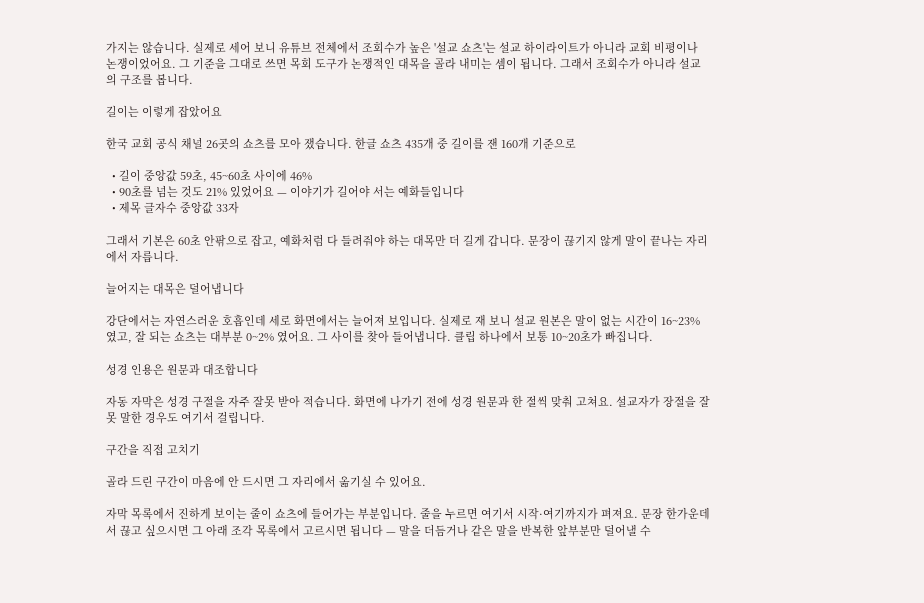가지는 않습니다. 실제로 세어 보니 유튜브 전체에서 조회수가 높은 '설교 쇼츠'는 설교 하이라이트가 아니라 교회 비평이나 논쟁이었어요. 그 기준을 그대로 쓰면 목회 도구가 논쟁적인 대목을 골라 내미는 셈이 됩니다. 그래서 조회수가 아니라 설교의 구조를 봅니다.

길이는 이렇게 잡았어요

한국 교회 공식 채널 26곳의 쇼츠를 모아 쟀습니다. 한글 쇼츠 435개 중 길이를 잰 160개 기준으로

  • 길이 중앙값 59초, 45~60초 사이에 46%
  • 90초를 넘는 것도 21% 있었어요 — 이야기가 길어야 서는 예화들입니다
  • 제목 글자수 중앙값 33자

그래서 기본은 60초 안팎으로 잡고, 예화처럼 다 들려줘야 하는 대목만 더 길게 갑니다. 문장이 끊기지 않게 말이 끝나는 자리에서 자릅니다.

늘어지는 대목은 덜어냅니다

강단에서는 자연스러운 호흡인데 세로 화면에서는 늘어져 보입니다. 실제로 재 보니 설교 원본은 말이 없는 시간이 16~23% 였고, 잘 되는 쇼츠는 대부분 0~2% 였어요. 그 사이를 찾아 들어냅니다. 클립 하나에서 보통 10~20초가 빠집니다.

성경 인용은 원문과 대조합니다

자동 자막은 성경 구절을 자주 잘못 받아 적습니다. 화면에 나가기 전에 성경 원문과 한 절씩 맞춰 고쳐요. 설교자가 장절을 잘못 말한 경우도 여기서 걸립니다.

구간을 직접 고치기

골라 드린 구간이 마음에 안 드시면 그 자리에서 옮기실 수 있어요.

자막 목록에서 진하게 보이는 줄이 쇼츠에 들어가는 부분입니다. 줄을 누르면 여기서 시작·여기까지가 펴져요. 문장 한가운데서 끊고 싶으시면 그 아래 조각 목록에서 고르시면 됩니다 — 말을 더듬거나 같은 말을 반복한 앞부분만 덜어낼 수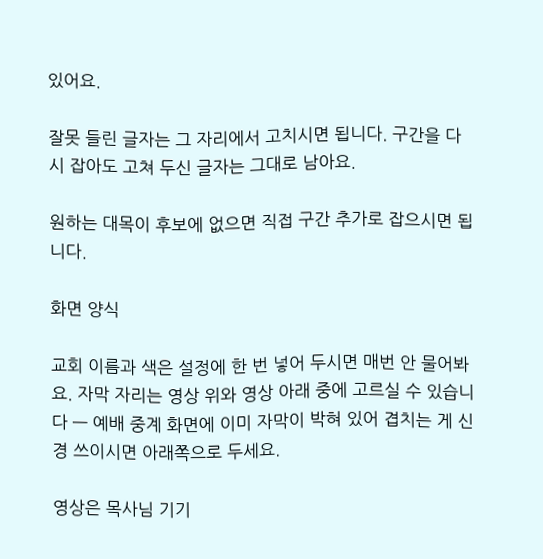있어요.

잘못 들린 글자는 그 자리에서 고치시면 됩니다. 구간을 다시 잡아도 고쳐 두신 글자는 그대로 남아요.

원하는 대목이 후보에 없으면 직접 구간 추가로 잡으시면 됩니다.

화면 양식

교회 이름과 색은 설정에 한 번 넣어 두시면 매번 안 물어봐요. 자막 자리는 영상 위와 영상 아래 중에 고르실 수 있습니다 — 예배 중계 화면에 이미 자막이 박혀 있어 겹치는 게 신경 쓰이시면 아래쪽으로 두세요.

영상은 목사님 기기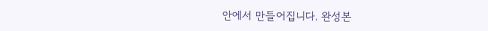안에서 만들어집니다. 완성본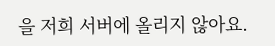을 저희 서버에 올리지 않아요.